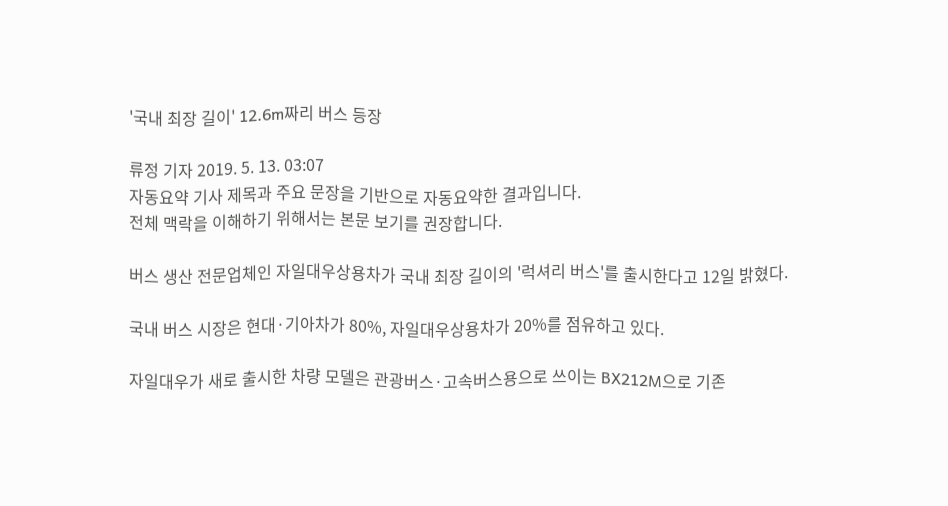'국내 최장 길이' 12.6m짜리 버스 등장

류정 기자 2019. 5. 13. 03:07
자동요약 기사 제목과 주요 문장을 기반으로 자동요약한 결과입니다.
전체 맥락을 이해하기 위해서는 본문 보기를 권장합니다.

버스 생산 전문업체인 자일대우상용차가 국내 최장 길이의 '럭셔리 버스'를 출시한다고 12일 밝혔다.

국내 버스 시장은 현대·기아차가 80%, 자일대우상용차가 20%를 점유하고 있다.

자일대우가 새로 출시한 차량 모델은 관광버스·고속버스용으로 쓰이는 BX212M으로 기존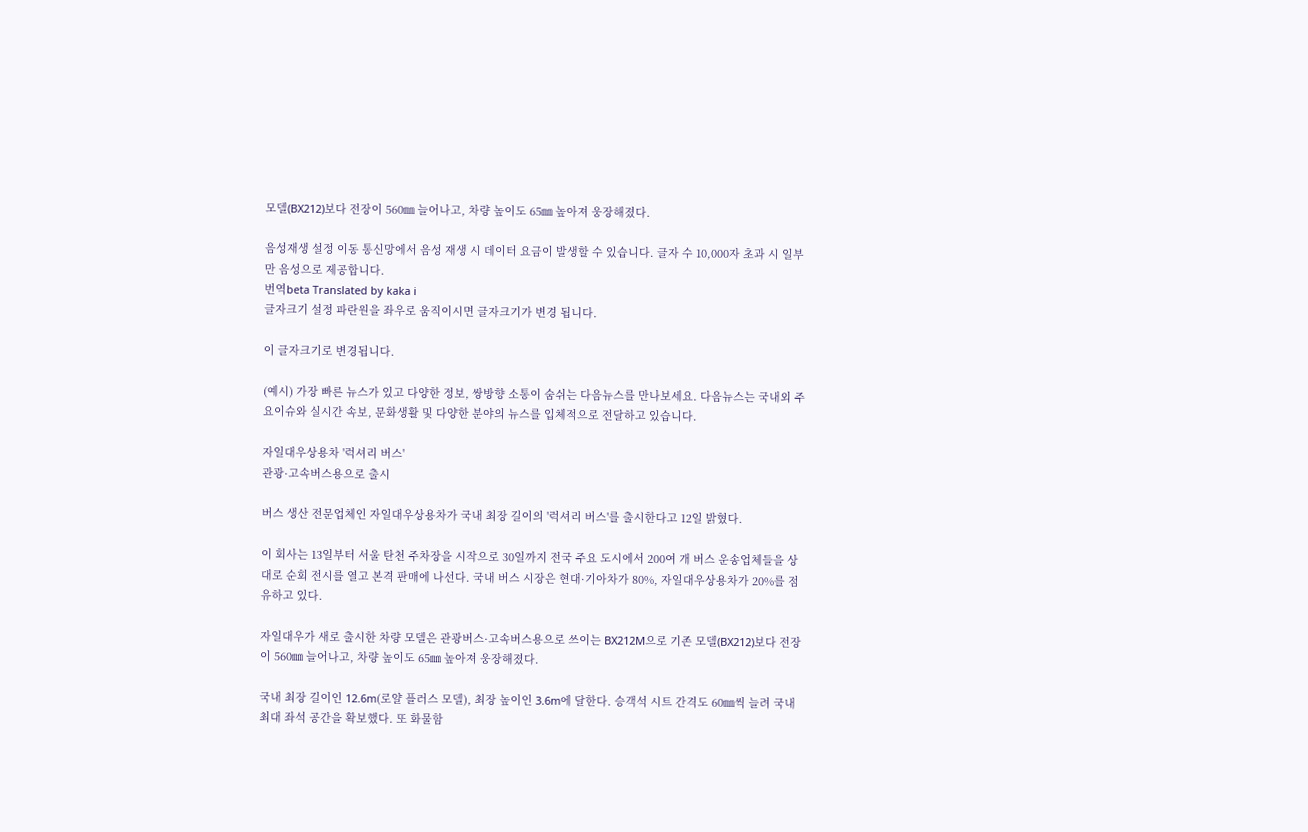모델(BX212)보다 전장이 560㎜ 늘어나고, 차량 높이도 65㎜ 높아져 웅장해졌다.

음성재생 설정 이동 통신망에서 음성 재생 시 데이터 요금이 발생할 수 있습니다. 글자 수 10,000자 초과 시 일부만 음성으로 제공합니다.
번역beta Translated by kaka i
글자크기 설정 파란원을 좌우로 움직이시면 글자크기가 변경 됩니다.

이 글자크기로 변경됩니다.

(예시) 가장 빠른 뉴스가 있고 다양한 정보, 쌍방향 소통이 숨쉬는 다음뉴스를 만나보세요. 다음뉴스는 국내외 주요이슈와 실시간 속보, 문화생활 및 다양한 분야의 뉴스를 입체적으로 전달하고 있습니다.

자일대우상용차 '럭셔리 버스'
관광·고속버스용으로 출시

버스 생산 전문업체인 자일대우상용차가 국내 최장 길이의 '럭셔리 버스'를 출시한다고 12일 밝혔다.

이 회사는 13일부터 서울 탄천 주차장을 시작으로 30일까지 전국 주요 도시에서 200여 개 버스 운송업체들을 상대로 순회 전시를 열고 본격 판매에 나선다. 국내 버스 시장은 현대·기아차가 80%, 자일대우상용차가 20%를 점유하고 있다.

자일대우가 새로 출시한 차량 모델은 관광버스·고속버스용으로 쓰이는 BX212M으로 기존 모델(BX212)보다 전장이 560㎜ 늘어나고, 차량 높이도 65㎜ 높아져 웅장해졌다.

국내 최장 길이인 12.6m(로얄 플러스 모델), 최장 높이인 3.6m에 달한다. 승객석 시트 간격도 60㎜씩 늘려 국내 최대 좌석 공간을 확보했다. 또 화물함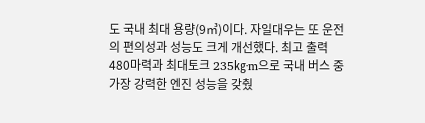도 국내 최대 용량(9㎥)이다. 자일대우는 또 운전의 편의성과 성능도 크게 개선했다. 최고 출력 480마력과 최대토크 235㎏·m으로 국내 버스 중 가장 강력한 엔진 성능을 갖췄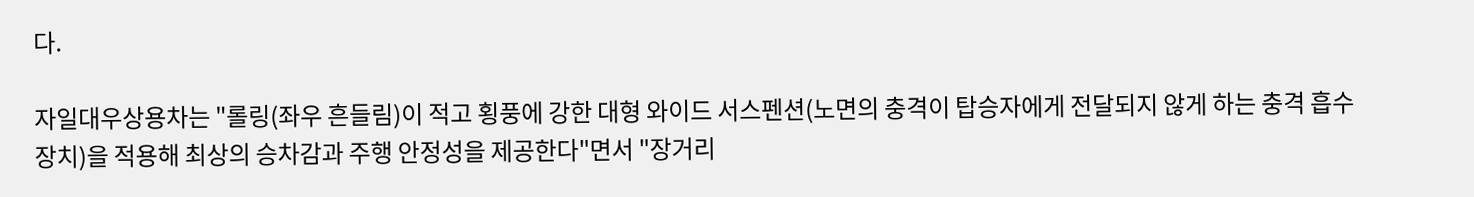다.

자일대우상용차는 "롤링(좌우 흔들림)이 적고 횡풍에 강한 대형 와이드 서스펜션(노면의 충격이 탑승자에게 전달되지 않게 하는 충격 흡수장치)을 적용해 최상의 승차감과 주행 안정성을 제공한다"면서 "장거리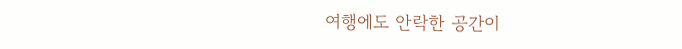여행에도 안락한 공간이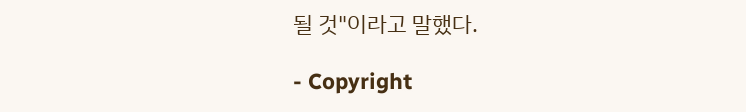될 것"이라고 말했다.

- Copyright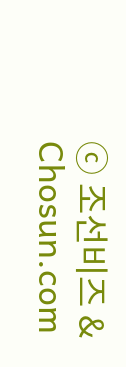ⓒ 조선비즈 & Chosun.com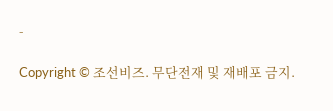-

Copyright © 조선비즈. 무단전재 및 재배포 금지.